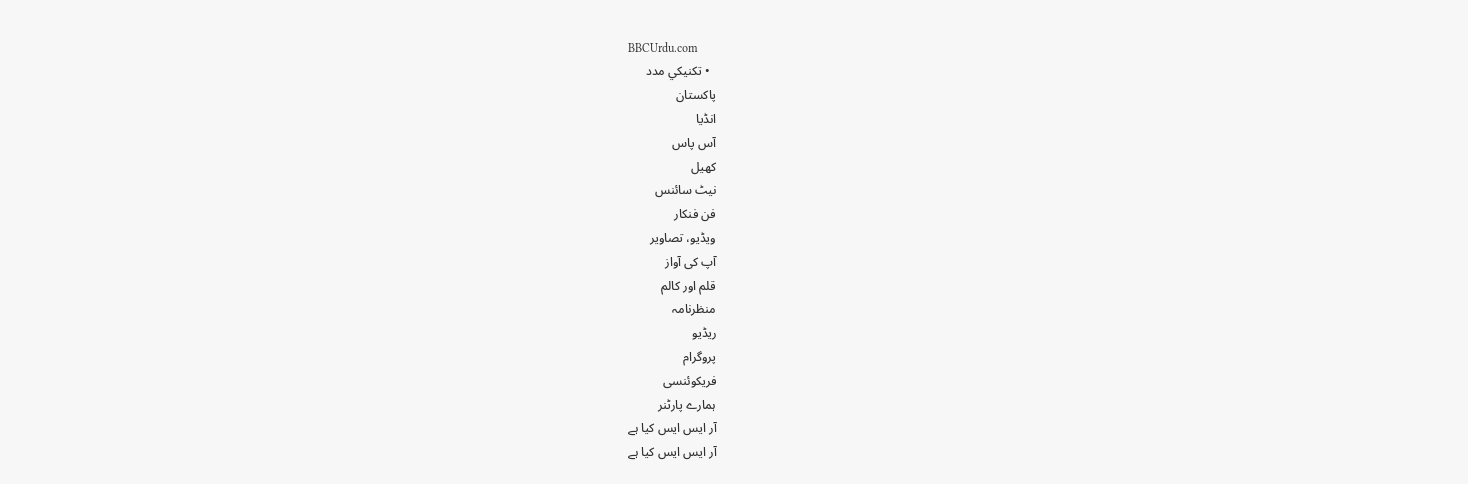BBCUrdu.com
  • تکنيکي مدد
پاکستان
انڈیا
آس پاس
کھیل
نیٹ سائنس
فن فنکار
ویڈیو، تصاویر
آپ کی آواز
قلم اور کالم
منظرنامہ
ریڈیو
پروگرام
فریکوئنسی
ہمارے پارٹنر
آر ایس ایس کیا ہے
آر ایس ایس کیا ہے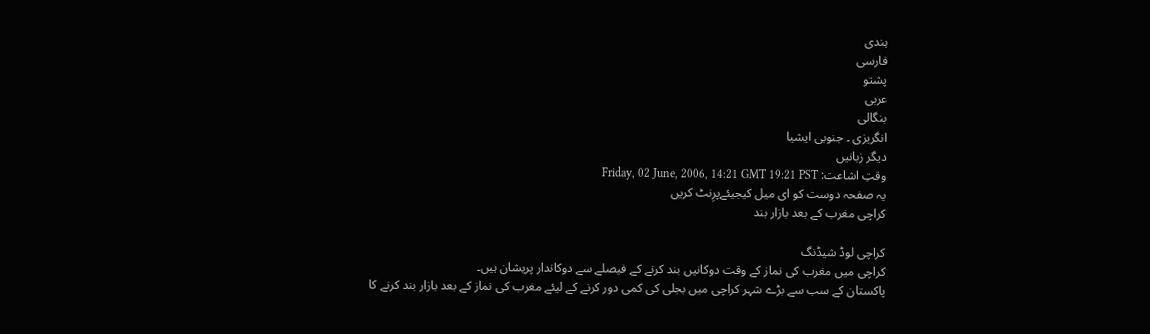ہندی
فارسی
پشتو
عربی
بنگالی
انگریزی ۔ جنوبی ایشیا
دیگر زبانیں
وقتِ اشاعت: Friday, 02 June, 2006, 14:21 GMT 19:21 PST
یہ صفحہ دوست کو ای میل کیجیئےپرِنٹ کریں
کراچی مغرب کے بعد بازار بند

کراچی لوڈ شیڈنگ
کراچی میں مغرب کی نماز کے وقت دوکانیں بند کرنے کے فیصلے سے دوکاندار پریشان ہیں۔
پاکستان کے سب سے بڑے شہر کراچی میں بجلی کی کمی دور کرنے کے لیئے مغرب کی نماز کے بعد بازار بند کرنے کا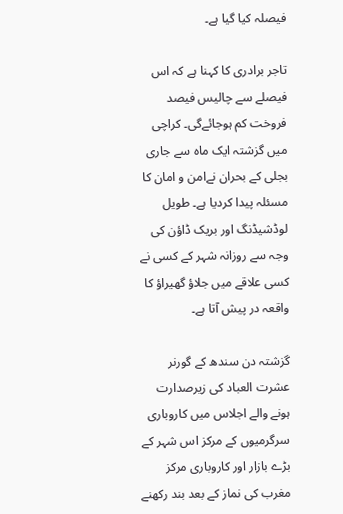فیصلہ کیا گیا ہے۔

تاجر برادری کا کہنا ہے کہ اس فیصلے سے چالیس فیصد فروخت کم ہوجائےگی۔ کراچی میں گزشتہ ایک ماہ سے جاری بجلی کے بحران نےامن و امان کا مسئلہ پیدا کردیا ہے۔ طویل لوڈشیڈنگ اور بریک ڈاؤن کی وجہ سے روزانہ شہر کے کسی نے کسی علاقے میں جلاؤ گھیراؤ کا واقعہ در پیش آتا ہے۔

گزشتہ دن سندھ کے گورنر عشرت العباد کی زیرصدارت ہونے والے اجلاس میں کاروباری سرگرمیوں کے مرکز اس شہر کے بڑے بازار اور کاروباری مرکز مغرب کی نماز کے بعد بند رکھنے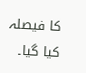کا فیصلہ کیا گیا۔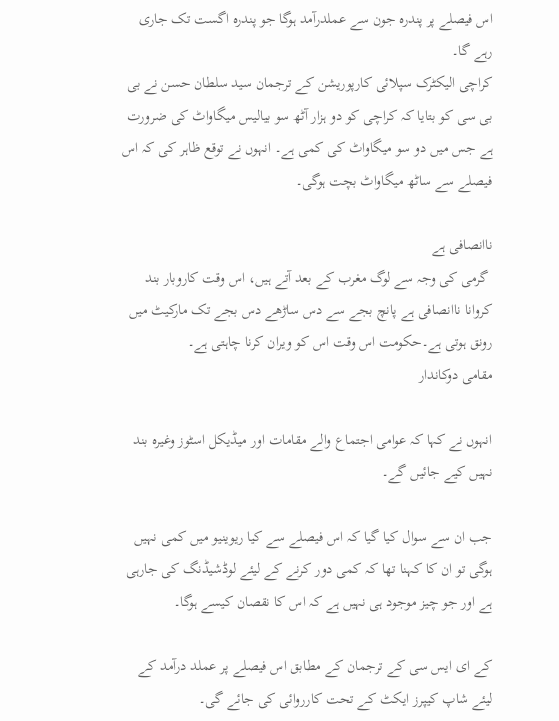اس فیصلے پر پندرہ جون سے عملدرآمد ہوگا جو پندرہ اگست تک جاری رہے گا۔
کراچی الیکٹرک سپلائی کارپوریشن کے ترجمان سید سلطان حسن نے بی بی سی کو بتایا کہ کراچی کو دو ہزار آٹھ سو بیالیس میگاواٹ کی ضرورت ہے جس میں دو سو میگاواٹ کی کمی ہے۔ انہوں نے توقع ظاہر کی کہ اس فیصلے سے ساٹھ میگاواٹ بچت ہوگی۔

ناانصافی ہے
 گرمی کی وجہ سے لوگ مغرب کے بعد آتے ہیں، اس وقت کاروبار بند کروانا ناانصافی ہے پانچ بجے سے دس ساڑھے دس بجے تک مارکیٹ میں رونق ہوتی ہے۔حکومت اس وقت اس کو ویران کرنا چاہتی ہے۔
مقامی دوکاندار

انہوں نے کہا کہ عوامی اجتماع والے مقامات اور میڈیکل اسٹوز وغیرہ بند نہیں کیے جائیں گے۔

جب ان سے سوال کیا گیا کہ اس فیصلے سے کیا ریوینیو میں کمی نہیں ہوگی تو ان کا کہنا تھا کہ کمی دور کرنے کے لیئے لوڈشیڈنگ کی جارہی ہے اور جو چیز موجود ہی نہیں ہے کہ اس کا نقصان کیسے ہوگا۔

کے ای ایس سی کے ترجمان کے مطابق اس فیصلے پر عملد درآمد کے لیئے شاپ کیپرز ایکٹ کے تحت کارروائی کی جائے گی۔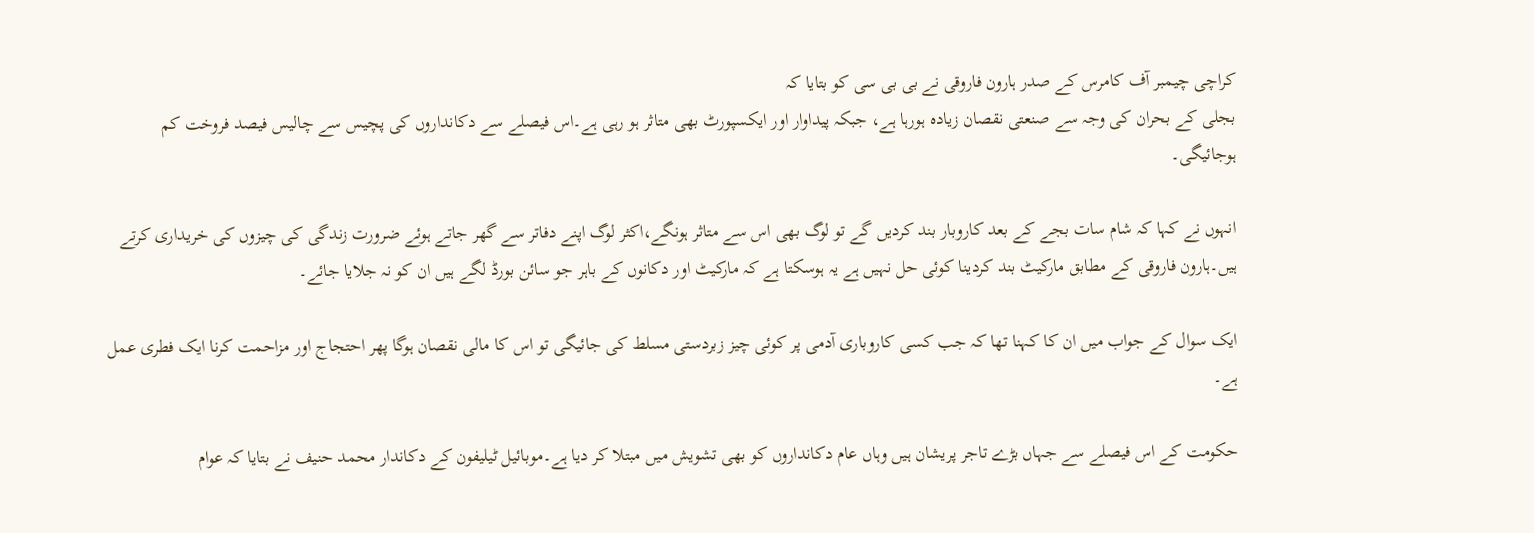کراچی چیمبر آف کامرس کے صدر ہارون فاروقی نے بی بی سی کو بتایا کہ
بجلی کے بحران کی وجہ سے صنعتی نقصان زیادہ ہورہا ہے، جبکہ پیداوار اور ایکسپورٹ بھی متاثر ہو رہی ہے۔اس فیصلے سے دکانداروں کی پچیس سے چالیس فیصد فروخت کم ہوجائیگی۔

انہوں نے کہا کہ شام سات بجے کے بعد کاروبار بند کردیں گے تو لوگ بھی اس سے متاثر ہونگے،اکثر لوگ اپنے دفاتر سے گھر جاتے ہوئے ضرورت زندگی کی چیزوں کی خریداری کرتے ہیں۔ہارون فاروقی کے مطابق مارکیٹ بند کردینا کوئی حل نہیں ہے یہ ہوسکتا ہے کہ مارکیٹ اور دکانوں کے باہر جو سائن بورڈ لگے ہیں ان کو نہ جلایا جائے۔

ایک سوال کے جواب میں ان کا کہنا تھا کہ جب کسی کاروباری آدمی پر کوئی چیز زبردستی مسلط کی جائیگی تو اس کا مالی نقصان ہوگا پھر احتجاج اور مزاحمت کرنا ایک فطری عمل ہے۔

حکومت کے اس فیصلے سے جہاں بڑے تاجر پریشان ہیں وہاں عام دکانداروں کو بھی تشویش میں مبتلا کر دیا ہے۔موبائیل ٹیلیفون کے دکاندار محمد حنیف نے بتایا کہ عوام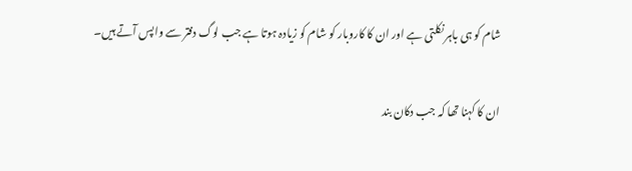شام کو ہی باہر نکلتی ہے اور ان کا کاروبار کو شام کو زیادہ ہوتا ہے جب لوگ دفتر سے واپس آتے ہیں۔

ان کا کہنا تھا کہ جب دکان بند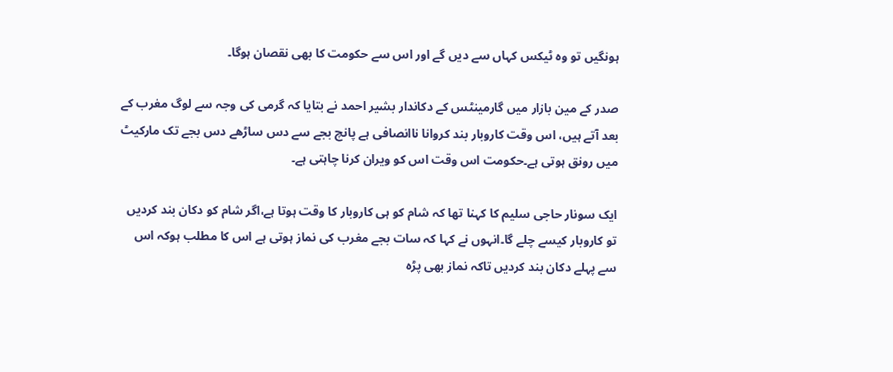ہونگیں تو وہ ٹیکس کہاں سے دیں گے اور اس سے حکومت کا بھی نقصان ہوگا۔

صدر کے مین بازار میں گارمینٹس کے دکاندار بشیر احمد نے بتایا کہ گرمی کی وجہ سے لوگ مغرب کے بعد آتے ہیں، اس وقت کاروبار بند کروانا ناانصافی ہے پانچ بجے سے دس ساڑھے دس بجے تک مارکیٹ میں رونق ہوتی ہے۔حکومت اس وقت اس کو ویران کرنا چاہتی ہے۔

ایک سونار حاجی سلیم کا کہنا تھا کہ شام کو ہی کاروبار کا وقت ہوتا ہے،اگر شام کو دکان بند کردیں تو کاروبار کیسے چلے گا۔انہوں نے کہا کہ سات بجے مغرب کی نماز ہوتی ہے اس کا مطلب ہوکہ اس سے پہلے دکان بند کردیں تاکہ نماز بھی پڑہ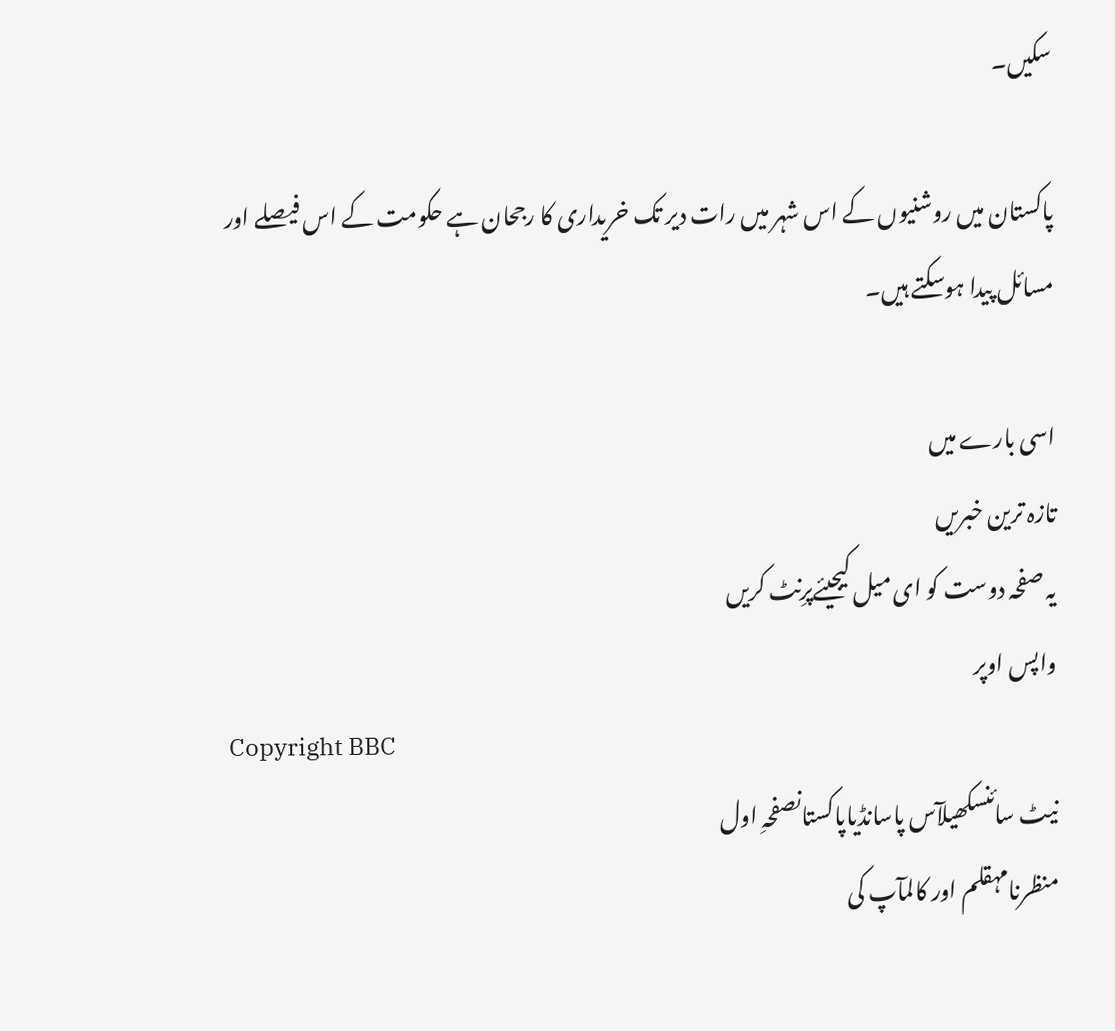سکیں۔

پاکستان میں روشنیوں کے اس شہر میں رات دیر تک خریداری کا رجحان ہے حکومت کے اس فیصلے اور مسائل پیدا ہوسکتے ہیں۔

اسی بارے میں
تازہ ترین خبریں
یہ صفحہ دوست کو ای میل کیجیئےپرِنٹ کریں
واپس اوپر
Copyright BBC
نیٹ سائنسکھیلآس پاسانڈیاپاکستانصفحہِ اول
منظرنامہقلم اور کالمآپ کی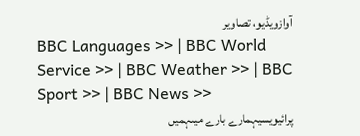آوازویڈیو، تصاویر
BBC Languages >> | BBC World Service >> | BBC Weather >> | BBC Sport >> | BBC News >>
پرائیویسیہمارے بارے میںہمیں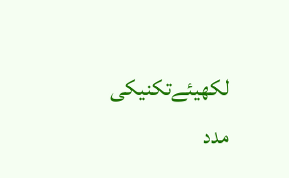لکھیئےتکنیکی مدد